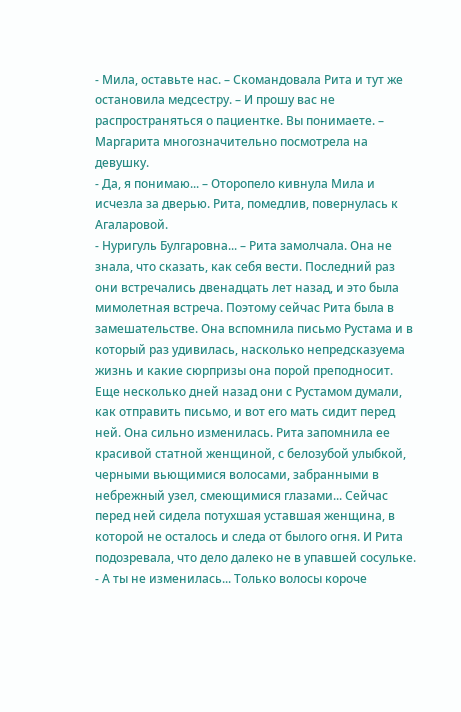- Мила, оставьте нас. – Скомандовала Рита и тут же остановила медсестру. – И прошу вас не распространяться о пациентке. Вы понимаете. – Маргарита многозначительно посмотрела на девушку.
- Да, я понимаю... – Оторопело кивнула Мила и исчезла за дверью. Рита, помедлив, повернулась к Агаларовой.
- Нуригуль Булгаровна... – Рита замолчала. Она не знала, что сказать, как себя вести. Последний раз они встречались двенадцать лет назад, и это была мимолетная встреча. Поэтому сейчас Рита была в замешательстве. Она вспомнила письмо Рустама и в который раз удивилась, насколько непредсказуема жизнь и какие сюрпризы она порой преподносит. Еще несколько дней назад они с Рустамом думали, как отправить письмо, и вот его мать сидит перед ней. Она сильно изменилась. Рита запомнила ее красивой статной женщиной, с белозубой улыбкой, черными вьющимися волосами, забранными в небрежный узел, смеющимися глазами... Сейчас перед ней сидела потухшая уставшая женщина, в которой не осталось и следа от былого огня. И Рита подозревала, что дело далеко не в упавшей сосульке.
- А ты не изменилась... Только волосы короче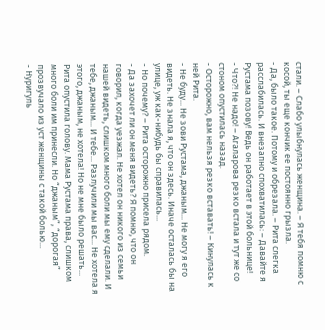стали. – Слабо улыбнулась женщина. – Я тебя помню с косой, ты еще кончик ее постоянно грызла.
- Да, было такое. Потому и обрезала. – Рита слегка расслабилась. И внезапно спохватилась: – Давайте я Рустама позову! Ведь он работает в этой больнице!
- Что?! Не надо! – Агаларова резко встала и тут же со стоном опустилась назад.
- Осторожно, вам нельзя резко вставать! – Кинулась к ней Рита.
- Не буду... Не зови Рустама, джаным... Не могу я его видеть. Не знала я, что он здесь. Иначе осталась бы на улице, уж как-нибудь бы справилась...
- Но почему? – Рита осторожно присела рядом.
- Да захочет ли он меня видеть? Я помню, что он говорил, когда уезжал. Не хотел он никого из семьи нашей видеть, слишком много боли мы ему сделали. И тебе, джаным... И тебе... Разлучили мы вас... Не хотела я этого, джаным, не хотела! Но не мне было решать...
Рита опустила голову. Мама Рустама права, слишком много боли им принесли. Но “джаным”, “дорогая” прозвучало из уст женщины с такой болью...
- Нуригуль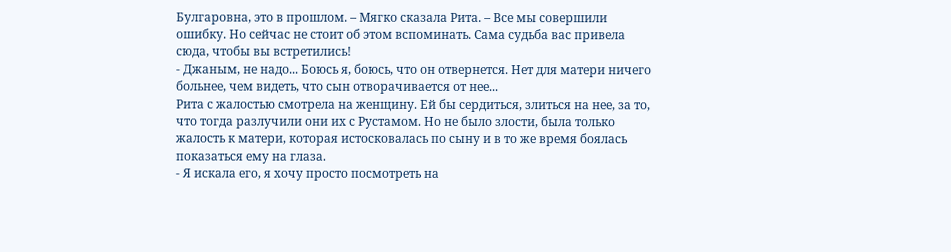Булгаровна, это в прошлом. – Мягко сказала Рита. – Все мы совершили ошибку. Но сейчас не стоит об этом вспоминать. Сама судьба вас привела сюда, чтобы вы встретились!
- Джаным, не надо... Боюсь я, боюсь, что он отвернется. Нет для матери ничего больнее, чем видеть, что сын отворачивается от нее...
Рита с жалостью смотрела на женщину. Ей бы сердиться, злиться на нее, за то, что тогда разлучили они их с Рустамом. Но не было злости, была только жалость к матери, которая истосковалась по сыну и в то же время боялась показаться ему на глаза.
- Я искала его, я хочу просто посмотреть на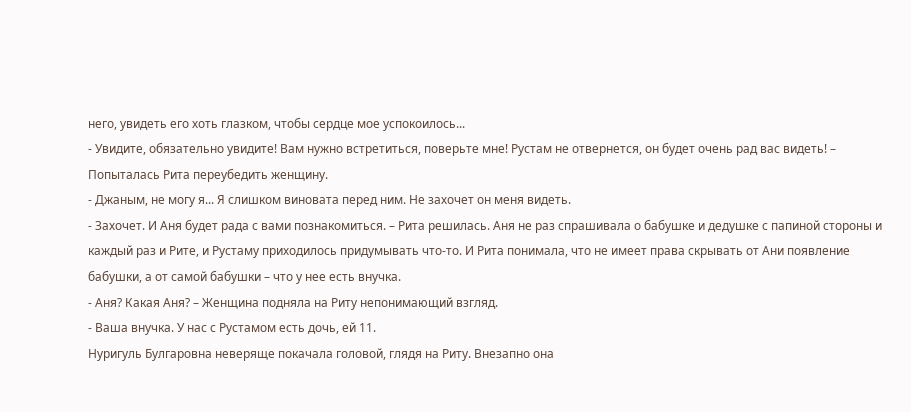него, увидеть его хоть глазком, чтобы сердце мое успокоилось...
- Увидите, обязательно увидите! Вам нужно встретиться, поверьте мне! Рустам не отвернется, он будет очень рад вас видеть! – Попыталась Рита переубедить женщину.
- Джаным, не могу я... Я слишком виновата перед ним. Не захочет он меня видеть.
- Захочет. И Аня будет рада с вами познакомиться. – Рита решилась. Аня не раз спрашивала о бабушке и дедушке с папиной стороны и каждый раз и Рите, и Рустаму приходилось придумывать что-то. И Рита понимала, что не имеет права скрывать от Ани появление бабушки, а от самой бабушки – что у нее есть внучка.
- Аня? Какая Аня? – Женщина подняла на Риту непонимающий взгляд.
- Ваша внучка. У нас с Рустамом есть дочь, ей 11.
Нуригуль Булгаровна неверяще покачала головой, глядя на Риту. Внезапно она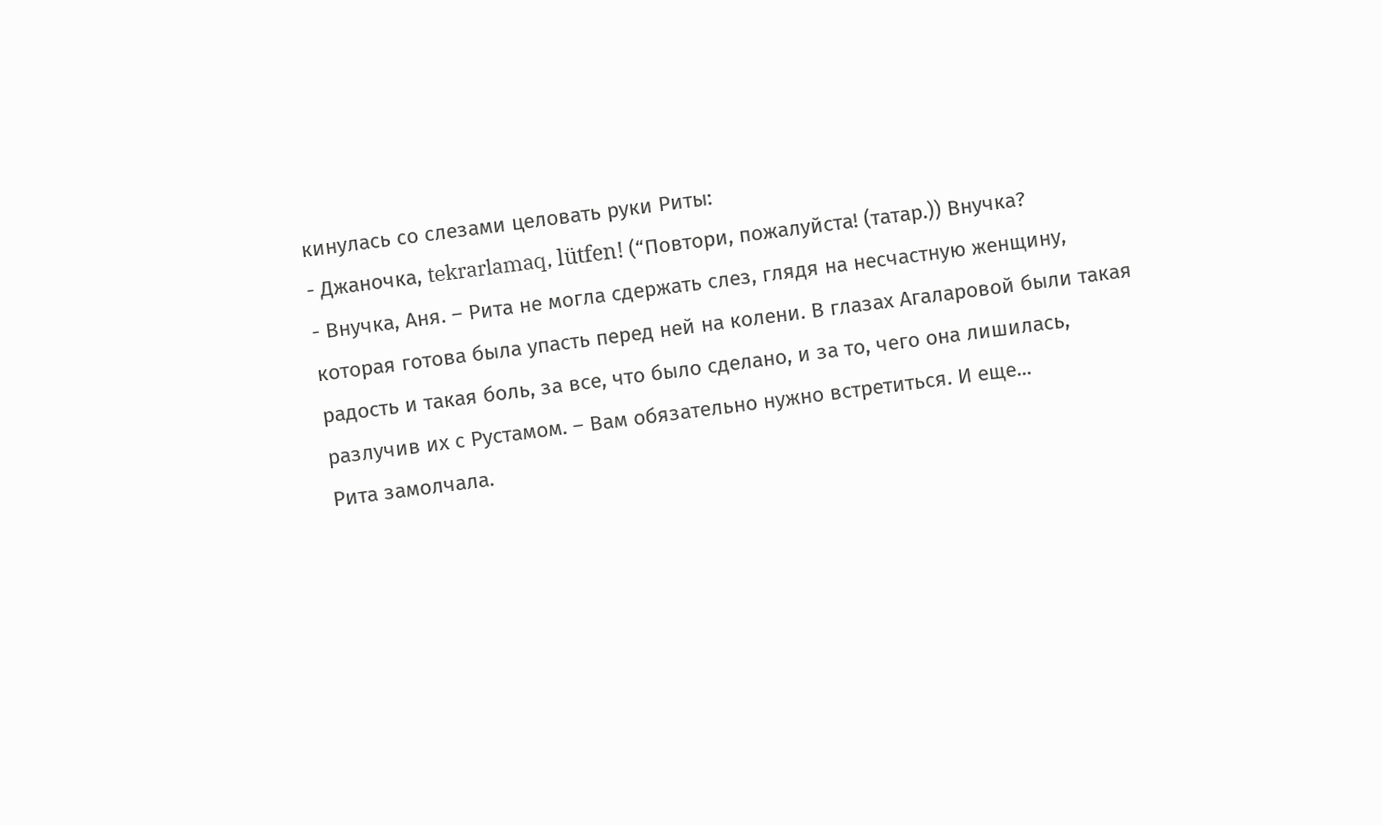кинулась со слезами целовать руки Риты:
- Джаночка, tekrarlamaq, lütfen! (“Повтори, пожалуйста! (татар.)) Внучка?
- Внучка, Аня. – Рита не могла сдержать слез, глядя на несчастную женщину, которая готова была упасть перед ней на колени. В глазах Агаларовой были такая радость и такая боль, за все, что было сделано, и за то, чего она лишилась, разлучив их с Рустамом. – Вам обязательно нужно встретиться. И еще...
Рита замолчала.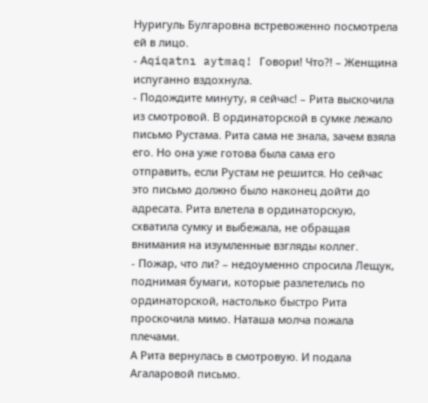Нуригуль Булгаровна встревоженно посмотрела ей в лицо.
- Аqiqatnı aytmaq! Говори! Что?! – Женщина испуганно вздохнула.
- Подождите минуту, я сейчас! – Рита выскочила из смотровой. В ординаторской в сумке лежало письмо Рустама. Рита сама не знала, зачем взяла его. Но она уже готова была сама его отправить, если Рустам не решится. Но сейчас это письмо должно было наконец дойти до адресата. Рита влетела в ординаторскую, схватила сумку и выбежала, не обращая внимания на изумленные взгляды коллег.
- Пожар, что ли? – недоуменно спросила Лещук, поднимая бумаги, которые разлетелись по ординаторской, настолько быстро Рита проскочила мимо. Наташа молча пожала плечами.
А Рита вернулась в смотровую. И подала Агаларовой письмо.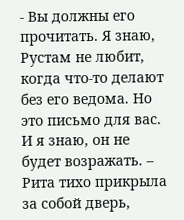- Вы должны его прочитать. Я знаю, Рустам не любит, когда что-то делают без его ведома. Но это письмо для вас. И я знаю, он не будет возражать. – Рита тихо прикрыла за собой дверь,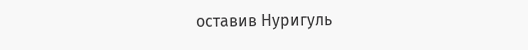оставив Нуригуль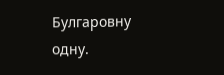Булгаровну одну.